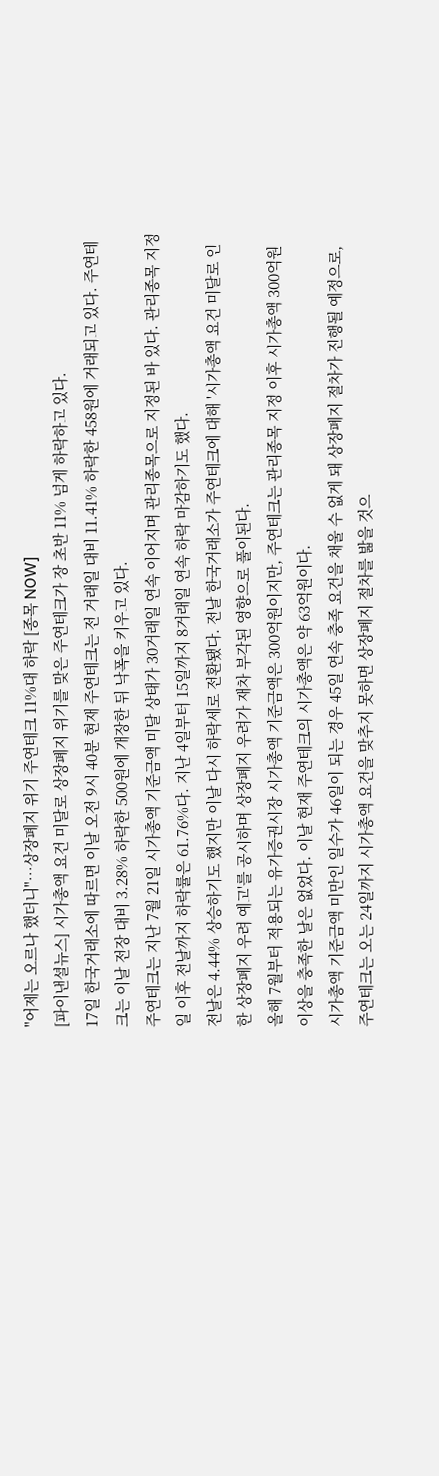"어제는 오르나 했더니"…상장폐지 위기 주연테크 11%대 하락 [종목 NOW]
[파이낸셜뉴스] 시가총액 요건 미달로 상장폐지 위기를 맞은 주연테크가 장 초반 11% 넘게 하락하고 있다.
17일 한국거래소에 따르면 이날 오전 9시 40분 현재 주연테크는 전 거래일 대비 11.41% 하락한 458원에 거래되고 있다. 주연테크는 이날 전장 대비 3.28% 하락한 500원에 개장한 뒤 낙폭을 키우고 있다.
주연테크는 지난 7월 21일 시가총액 기준금액 미달 상태가 30거래일 연속 이어지며 관리종목으로 지정된 바 있다. 관리종목 지정일 이후 전날까지 하락률은 61.76%다. 지난 4일부터 15일까지 8거래일 연속 하락 마감하기도 했다.
전날은 4.44% 상승하기도 했지만 이날 다시 하락세로 전환됐다. 전날 한국거래소가 주연테크에 대해 '시가총액 요건 미달로 인한 상장폐지 우려 예고'를 공시하며 상장폐지 우려가 재차 부각된 영향으로 풀이된다.
올해 7월부터 적용되는 유가증권시장 시가총액 기준금액은 300억원이지만, 주연테크는 관리종목 지정 이후 시가총액 300억원 이상을 충족한 날은 없었다. 이날 현재 주연테크의 시가총액은 약 63억원이다.
시가총액 기준금액 미만인 일수가 46일이 되는 경우 45일 연속 충족 요건을 채울 수 없게 돼 상장폐지 절차가 진행될 예정으로, 주연테크는 오는 24일까지 시가총액 요건을 맞추지 못하면 상장폐지 절차를 밟을 것으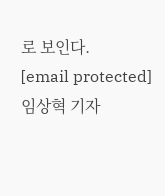로 보인다.
[email protected] 임상혁 기자